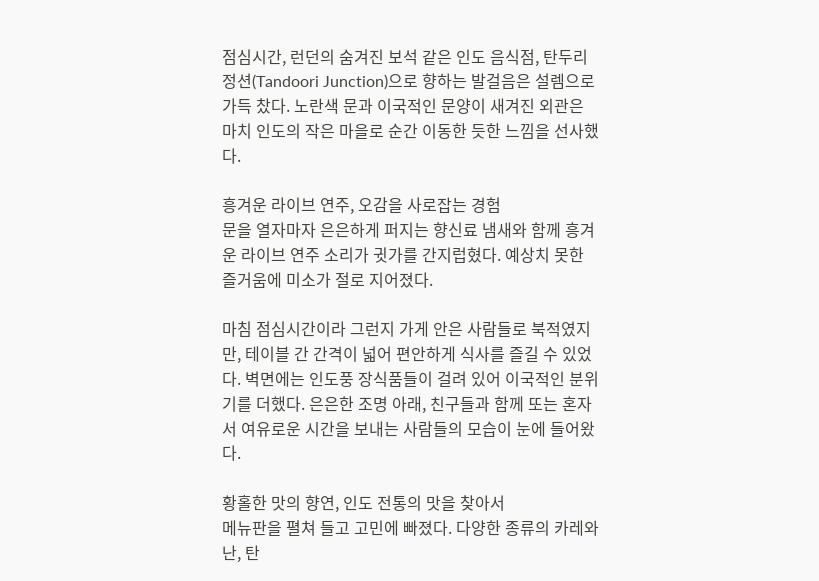점심시간, 런던의 숨겨진 보석 같은 인도 음식점, 탄두리 정션(Tandoori Junction)으로 향하는 발걸음은 설렘으로 가득 찼다. 노란색 문과 이국적인 문양이 새겨진 외관은 마치 인도의 작은 마을로 순간 이동한 듯한 느낌을 선사했다.

흥겨운 라이브 연주, 오감을 사로잡는 경험
문을 열자마자 은은하게 퍼지는 향신료 냄새와 함께 흥겨운 라이브 연주 소리가 귓가를 간지럽혔다. 예상치 못한 즐거움에 미소가 절로 지어졌다.

마침 점심시간이라 그런지 가게 안은 사람들로 북적였지만, 테이블 간 간격이 넓어 편안하게 식사를 즐길 수 있었다. 벽면에는 인도풍 장식품들이 걸려 있어 이국적인 분위기를 더했다. 은은한 조명 아래, 친구들과 함께 또는 혼자서 여유로운 시간을 보내는 사람들의 모습이 눈에 들어왔다.

황홀한 맛의 향연, 인도 전통의 맛을 찾아서
메뉴판을 펼쳐 들고 고민에 빠졌다. 다양한 종류의 카레와 난, 탄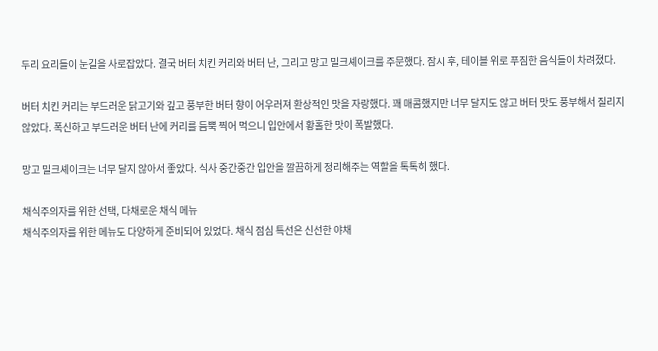두리 요리들이 눈길을 사로잡았다. 결국 버터 치킨 커리와 버터 난, 그리고 망고 밀크셰이크를 주문했다. 잠시 후, 테이블 위로 푸짐한 음식들이 차려졌다.

버터 치킨 커리는 부드러운 닭고기와 깊고 풍부한 버터 향이 어우러져 환상적인 맛을 자랑했다. 꽤 매콤했지만 너무 달지도 않고 버터 맛도 풍부해서 질리지 않았다. 폭신하고 부드러운 버터 난에 커리를 듬뿍 찍어 먹으니 입안에서 황홀한 맛이 폭발했다.

망고 밀크셰이크는 너무 달지 않아서 좋았다. 식사 중간중간 입안을 깔끔하게 정리해주는 역할을 톡톡히 했다.

채식주의자를 위한 선택, 다채로운 채식 메뉴
채식주의자를 위한 메뉴도 다양하게 준비되어 있었다. 채식 점심 특선은 신선한 야채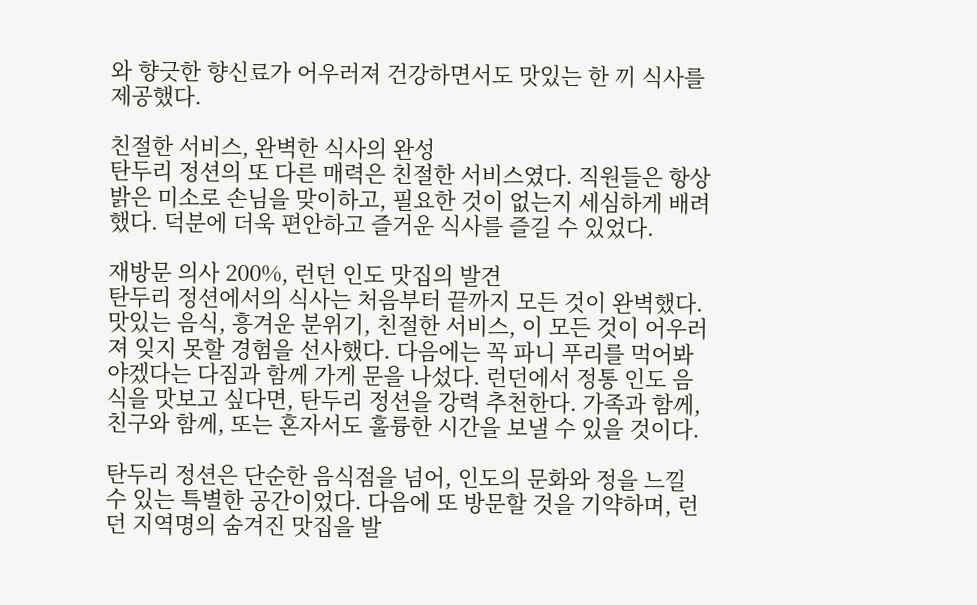와 향긋한 향신료가 어우러져 건강하면서도 맛있는 한 끼 식사를 제공했다.

친절한 서비스, 완벽한 식사의 완성
탄두리 정션의 또 다른 매력은 친절한 서비스였다. 직원들은 항상 밝은 미소로 손님을 맞이하고, 필요한 것이 없는지 세심하게 배려했다. 덕분에 더욱 편안하고 즐거운 식사를 즐길 수 있었다.

재방문 의사 200%, 런던 인도 맛집의 발견
탄두리 정션에서의 식사는 처음부터 끝까지 모든 것이 완벽했다. 맛있는 음식, 흥겨운 분위기, 친절한 서비스, 이 모든 것이 어우러져 잊지 못할 경험을 선사했다. 다음에는 꼭 파니 푸리를 먹어봐야겠다는 다짐과 함께 가게 문을 나섰다. 런던에서 정통 인도 음식을 맛보고 싶다면, 탄두리 정션을 강력 추천한다. 가족과 함께, 친구와 함께, 또는 혼자서도 훌륭한 시간을 보낼 수 있을 것이다.

탄두리 정션은 단순한 음식점을 넘어, 인도의 문화와 정을 느낄 수 있는 특별한 공간이었다. 다음에 또 방문할 것을 기약하며, 런던 지역명의 숨겨진 맛집을 발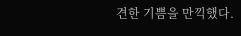견한 기쁨을 만끽했다.